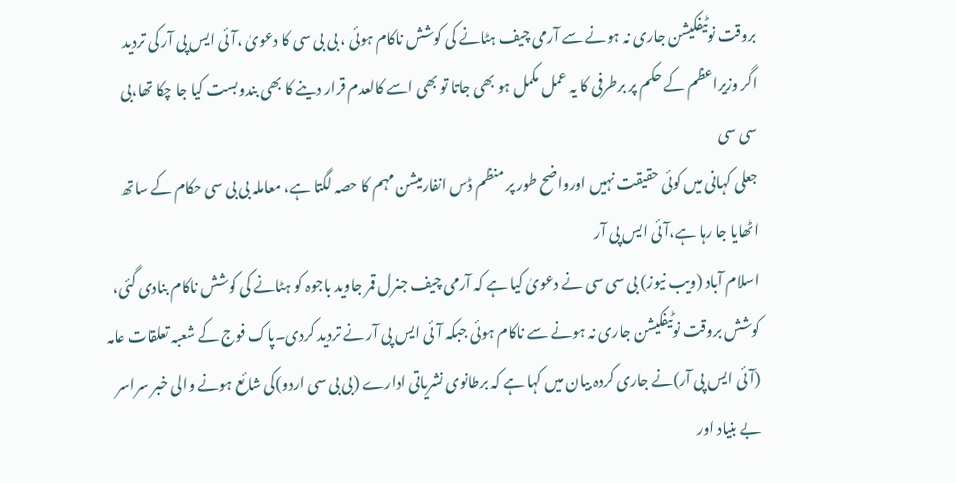بروقت نوٹیفکیشن جاری نہ ہونے سے آرمی چیف ہٹانے کی کوشش ناکام ہوئی ، بی بی سی کا دعویٰ ،آئی ایس پی آر کی تردید
اگر وزیراعظم کے حکم پر برطرفی کا یہ عمل مکمل ہو بھی جاتا تو بھی اسے کالعدم قرار دینے کا بھی بندوبست کیا جا چکا تھا،بی سی سی
جعلی کہانی میں کوئی حقیقت نہیں اورواضح طور پر منظم ڈس انفارمیشن مہم کا حصہ لگتا ہے، معاملہ بی بی سی حکام کے ساتھ اٹھایا جا رہا ہے،آئی ایس پی آر
اسلام آباد (ویب نیوز) بی سی سی نے دعویٰ کیا ہے کہ آرمی چیف جنرل قمر جاوید باجوہ کو ہٹانے کی کوشش ناکام بنادی گئی، کوشش بروقت نوٹیفکیشن جاری نہ ہونے سے ناکام ہوئی جبکہ آئی ایس پی آر نے تردید کردی۔پاک فوج کے شعبہ تعلقات عامہ (آئی ایس پی آر)نے جاری کردہ بیان میں کہا ہے کہ برطانوی نشریاتی ادارے (بی بی سی اردو)کی شائع ہونے والی خبر سراسر بے بنیاد اور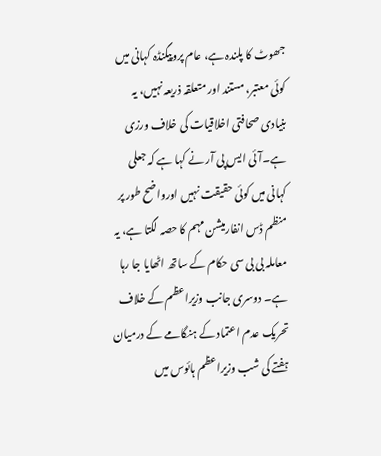جھوٹ کا پلندہ ہے، عام پروپیگنڈہ کہانی میں کوئی معتبر، مستند اور متعلقہ ذریعہ نہیں، یہ بنیادی صحافتی اخلاقیات کی خلاف ورزی ہے۔آئی ایس پی آر نے کہا ہے کہ جعلی کہانی میں کوئی حقیقت نہیں اورواضح طور پر منظم ڈس انفارمیشن مہم کا حصہ لگتا ہے، یہ معاملہ بی بی سی حکام کے ساتھ اٹھایا جا رہا ہے۔ دوسری جانب وزیراعظم کے خلاف تحریک عدم اعتماد کے ہنگامے کے درمیان ہفتے کی شب وزیراعظم ہائوس میں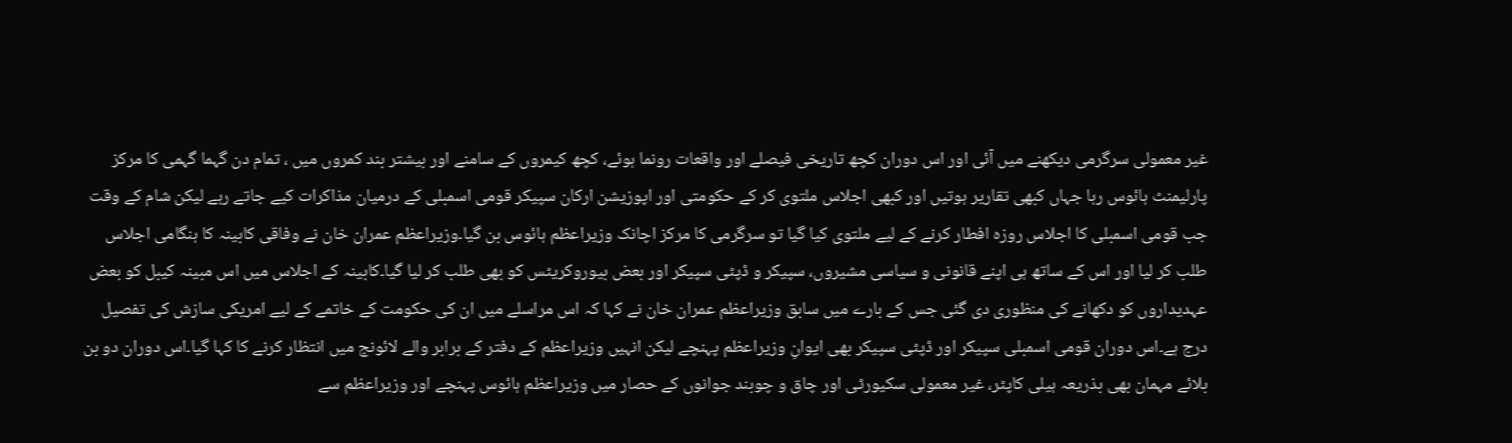غیر معمولی سرگرمی دیکھنے میں آئی اور اس دوران کچھ تاریخی فیصلے اور واقعات رونما ہوئے، کچھ کیمروں کے سامنے اور بیشتر بند کمروں میں ، تمام دن گہما گہمی کا مرکز پارلیمنٹ ہائوس رہا جہاں کبھی تقاریر ہوتیں اور کبھی اجلاس ملتوی کر کے حکومتی اور اپوزیشن ارکان سپیکر قومی اسمبلی کے درمیان مذاکرات کیے جاتے رہے لیکن شام کے وقت جب قومی اسمبلی کا اجلاس روزہ افطار کرنے کے لیے ملتوی کیا گیا تو سرگرمی کا مرکز اچانک وزیراعظم ہائوس بن گیا۔وزیراعظم عمران خان نے وفاقی کابینہ کا ہنگامی اجلاس طلب کر لیا اور اس کے ساتھ ہی اپنے قانونی و سیاسی مشیروں، سپیکر و ڈپٹی سپیکر اور بعض بیوروکریٹس کو بھی طلب کر لیا گیا۔کابینہ کے اجلاس میں اس مبینہ کیبل کو بعض عہدیداروں کو دکھانے کی منظوری دی گئی جس کے بارے میں سابق وزیراعظم عمران خان نے کہا کہ اس مراسلے میں ان کی حکومت کے خاتمے کے لیے امریکی سازش کی تفصیل درج ہے۔اس دوران قومی اسمبلی سپیکر اور ڈپٹی سپیکر بھی ایوانِ وزیراعظم پہنچے لیکن انہیں وزیراعظم کے دفتر کے برابر والے لائونج میں انتظار کرنے کا کہا گیا۔اس دوران دو بن بلائے مہمان بھی بذریعہ ہیلی کاپٹر، غیر معمولی سکیورٹی اور چاق و چوبند جوانوں کے حصار میں وزیراعظم ہائوس پہنچے اور وزیراعظم سے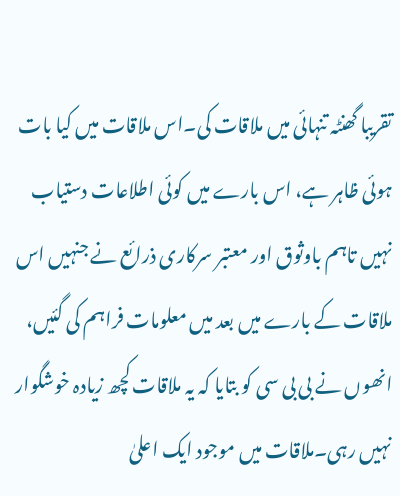تقریبا گھنٹہ تنہائی میں ملاقات کی۔اس ملاقات میں کیا بات ہوئی ظاہر ہے، اس بارے میں کوئی اطلاعات دستیاب نہیں تاہم باوثوق اور معتبر سرکاری ذرائع نے جنہیں اس ملاقات کے بارے میں بعد میں معلومات فراہم کی گئیں، انھوں نے بی بی سی کو بتایا کہ یہ ملاقات کچھ زیادہ خوشگوار نہیں رہی۔ملاقات میں موجود ایک اعلیٰ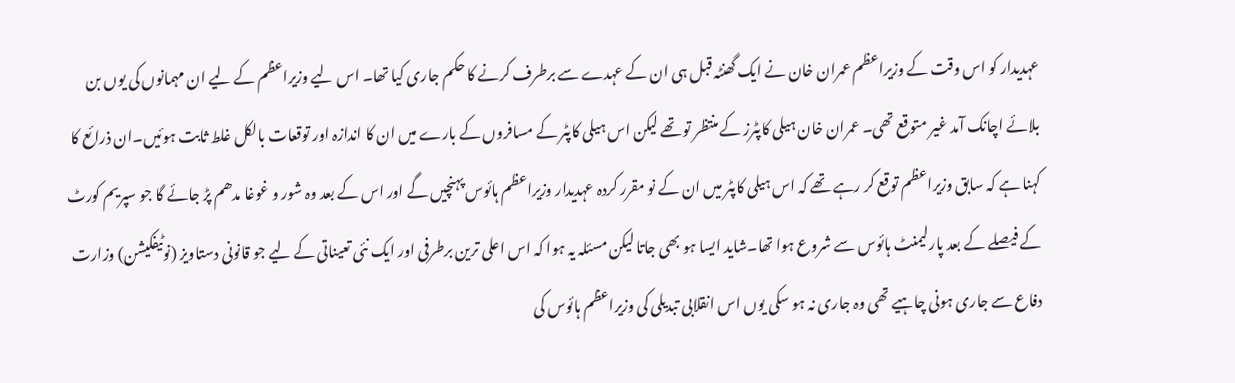عہدیدار کو اس وقت کے وزیراعظم عمران خان نے ایک گھنٹہ قبل ہی ان کے عہدے سے برطرف کرنے کا حکم جاری کیا تھا۔ اس لیے وزیراعظم کے لیے ان مہمانوں کی یوں بن بلائے اچانک آمد غیر متوقع تھی۔ عمران خان ہیلی کاپٹرز کے منتظر تو تھے لیکن اس ہیلی کاپٹر کے مسافروں کے بارے میں ان کا اندازہ اور توقعات بالکل غلط ثابت ہوئیں۔ان ذرائع کا کہنا ہے کہ سابق وزیراعظم توقع کر رہے تھے کہ اس ہیلی کاپٹر میں ان کے نو مقرر کردہ عہدیدار وزیراعظم ہائوس پہنچیں گے اور اس کے بعد وہ شور و غوغا مدھم پڑ جائے گا جو سپریم کورٹ کے فیصلے کے بعد پارلیمنٹ ہائوس سے شروع ہوا تھا۔شاید ایسا ہو بھی جاتا لیکن مسئلہ یہ ہوا کہ اس اعلی ترین برطرفی اور ایک نئی تعیناتی کے لیے جو قانونی دستاویز (نوٹیفکیشن) وزارت دفاع سے جاری ہونی چاہیے تھی وہ جاری نہ ہو سکی یوں اس انقلابی تبدیلی کی وزیراعظم ہائوس کی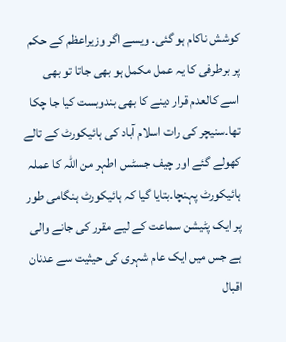کوشش ناکام ہو گئی۔ ویسے اگر وزیراعظم کے حکم پر برطرفی کا یہ عمل مکمل ہو بھی جاتا تو بھی اسے کالعدم قرار دینے کا بھی بندوبست کیا جا چکا تھا۔سنیچر کی رات اسلام آباد کی ہائیکورٹ کے تالے کھولے گئے اور چیف جسٹس اطہر من اللہ کا عملہ ہائیکورٹ پہنچا۔بتایا گیا کہ ہائیکورٹ ہنگامی طور پر ایک پٹیشن سماعت کے لیے مقرر کی جانے والی ہے جس میں ایک عام شہری کی حیثیت سے عدنان اقبال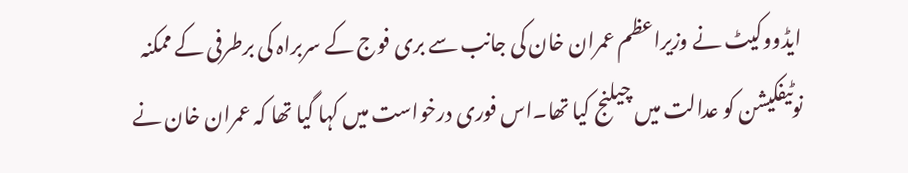ایڈووکیٹ نے وزیراعظم عمران خان کی جانب سے بری فوج کے سربراہ کی برطرفی کے ممکنہ نوٹیفکیشن کو عدالت میں چیلنج کیا تھا۔اس فوری درخواست میں کہا گیا تھا کہ عمران خان نے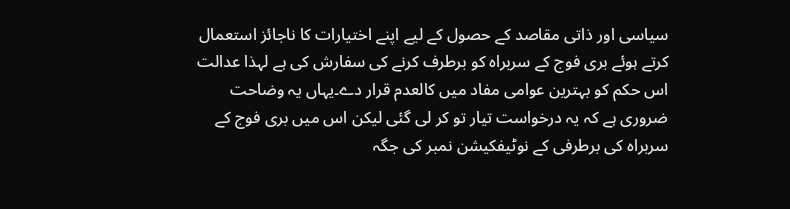سیاسی اور ذاتی مقاصد کے حصول کے لیے اپنے اختیارات کا ناجائز استعمال کرتے ہوئے بری فوج کے سربراہ کو برطرف کرنے کی سفارش کی ہے لہذا عدالت اس حکم کو بہترین عوامی مفاد میں کالعدم قرار دے۔یہاں یہ وضاحت ضروری ہے کہ یہ درخواست تیار تو کر لی گئی لیکن اس میں بری فوج کے سربراہ کی برطرفی کے نوٹیفکیشن نمبر کی جگہ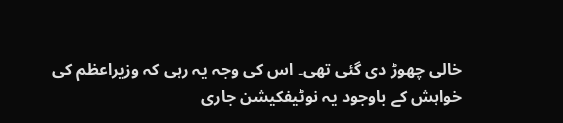خالی چھوڑ دی گئی تھی۔ اس کی وجہ یہ رہی کہ وزیراعظم کی خواہش کے باوجود یہ نوٹیفکیشن جاری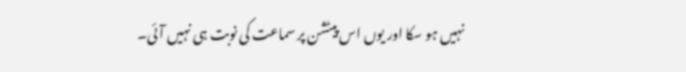نہیں ہو سکا اور یوں اس پیٹشن پر سماعت کی نوبت ہی نہیں آئی۔